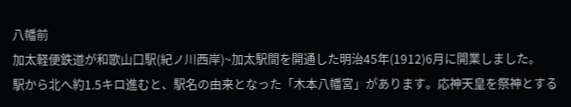八幡前
加太軽便鉄道が和歌山口駅(紀ノ川西岸)~加太駅間を開通した明治45年(1912)6月に開業しました。
駅から北へ約1.5キロ進むと、駅名の由来となった「木本八幡宮」があります。応神天皇を祭神とする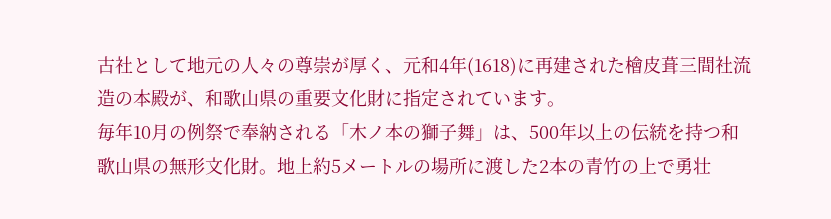古社として地元の人々の尊崇が厚く、元和4年(1618)に再建された檜皮葺三間社流造の本殿が、和歌山県の重要文化財に指定されています。
毎年10月の例祭で奉納される「木ノ本の獅子舞」は、500年以上の伝統を持つ和歌山県の無形文化財。地上約5メートルの場所に渡した2本の青竹の上で勇壮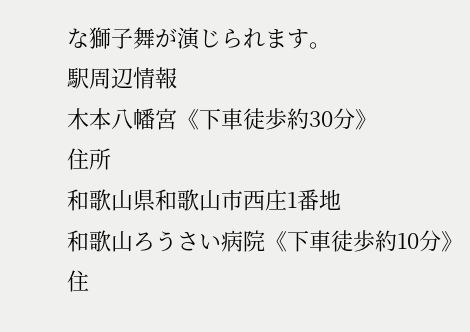な獅子舞が演じられます。
駅周辺情報
木本八幡宮《下車徒歩約30分》
住所
和歌山県和歌山市西庄1番地
和歌山ろうさい病院《下車徒歩約10分》
住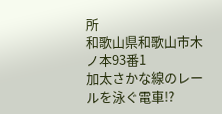所
和歌山県和歌山市木ノ本93番1
加太さかな線のレールを泳ぐ電車!?